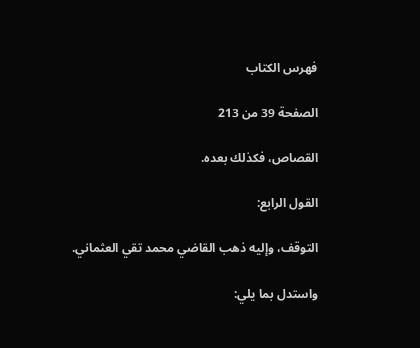فهرس الكتاب

الصفحة 39 من 213

القصاص، فكذلك بعده.

القول الرابع:

التوقف، وإليه ذهب القاضي محمد تقي العثماني.

واستدل بما يلي: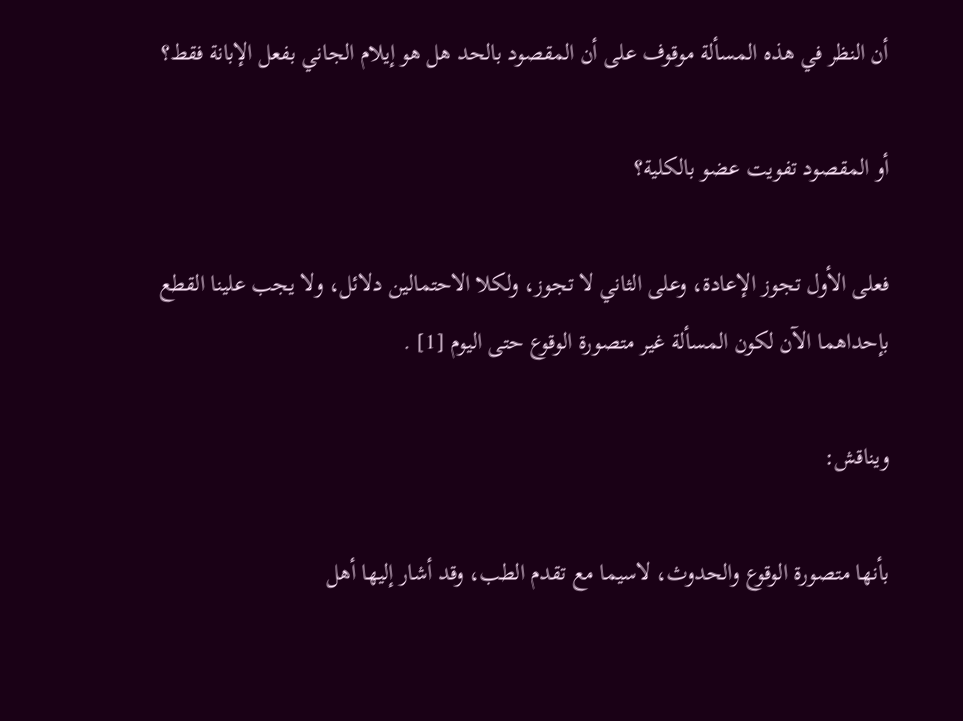أن النظر في هذه المسألة موقوف على أن المقصود بالحد هل هو إيلام الجاني بفعل الإبانة فقط؟

أو المقصود تفويت عضو بالكلية؟

فعلى الأول تجوز الإعادة، وعلى الثاني لا تجوز، ولكلا الاحتمالين دلائل، ولا يجب علينا القطع بإحداهما الآن لكون المسألة غير متصورة الوقوع حتى اليوم [1] .

ويناقش:

بأنها متصورة الوقوع والحدوث، لاسيما مع تقدم الطب، وقد أشار إليها أهل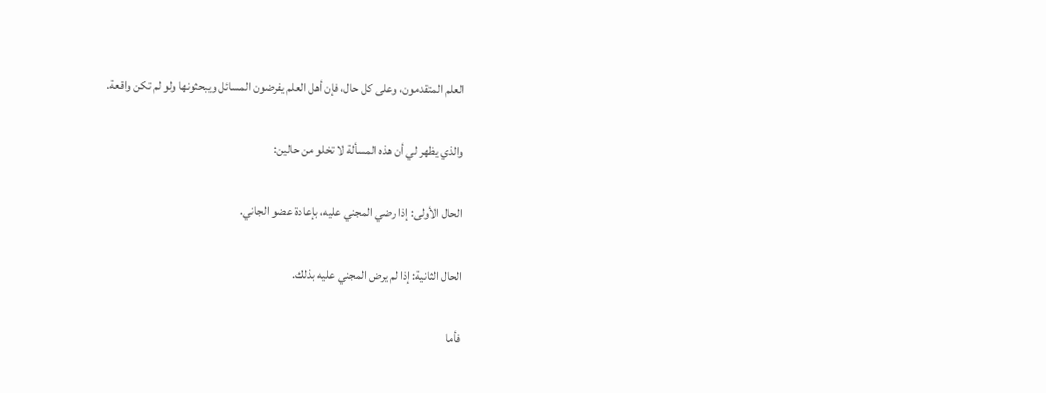العلم المتقدمون، وعلى كل حال، فإن أهل العلم يفرضون المسائل ويبحثونها ولو لم تكن واقعة.

والذي يظهر لي أن هذه المسألة لا تخلو من حالين:

الحال الأولى: إذا رضي المجني عليه، بإعادة عضو الجاني.

الحال الثانية: إذا لم يرض المجني عليه بذلك.

فأما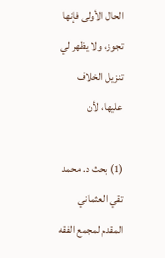الحال الأولى فإنها تجوز، ولا يظهر لي تنزيل الخلاف عليها، لأن

(1) بحث د. محمد تقي العثماني المقدم لمجمع الفقه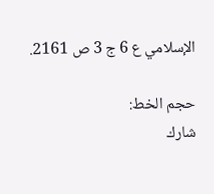الإسلامي ع 6 ج 3 ص 2161.

حجم الخط:
شارك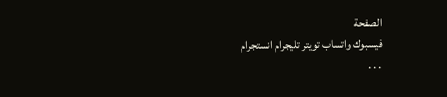الصفحة
فيسبوك واتساب تويتر تليجرام انستجرام
. . .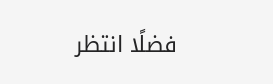فضلًا انتظر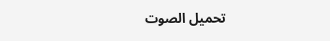تحميل الصوت